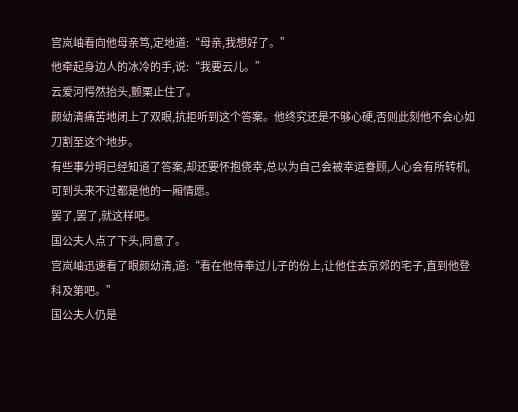宫岚岫看向他母亲笃,定地道:“母亲,我想好了。”
他牵起身边人的冰冷的手,说:“我要云儿。”
云爱河愕然抬头,颤栗止住了。
颜幼清痛苦地闭上了双眼,抗拒听到这个答案。他终究还是不够心硬,否则此刻他不会心如刀割至这个地步。
有些事分明已经知道了答案,却还要怀抱侥幸,总以为自己会被幸运眷顾,人心会有所转机,可到头来不过都是他的一厢情愿。
罢了,罢了,就这样吧。
国公夫人点了下头,同意了。
宫岚岫迅速看了眼颜幼清,道:“看在他侍奉过儿子的份上,让他住去京郊的宅子,直到他登科及第吧。”
国公夫人仍是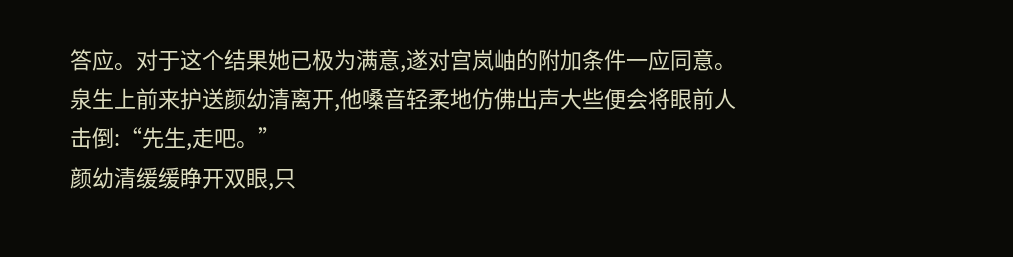答应。对于这个结果她已极为满意,遂对宫岚岫的附加条件一应同意。
泉生上前来护送颜幼清离开,他嗓音轻柔地仿佛出声大些便会将眼前人击倒:“先生,走吧。”
颜幼清缓缓睁开双眼,只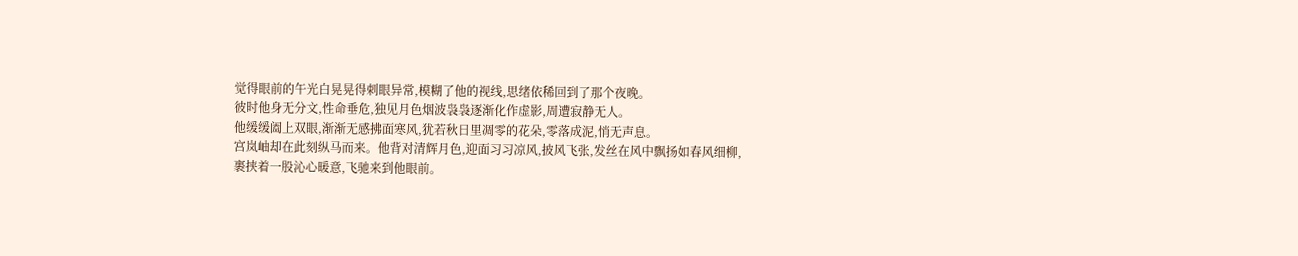觉得眼前的午光白晃晃得刺眼异常,模糊了他的视线,思绪依稀回到了那个夜晚。
彼时他身无分文,性命垂危,独见月色烟波袅袅逐渐化作虚影,周遭寂静无人。
他缓缓阖上双眼,渐渐无感拂面寒风,犹若秋日里凋零的花朵,零落成泥,悄无声息。
宫岚岫却在此刻纵马而来。他背对清辉月色,迎面习习凉风,披风飞张,发丝在风中飘扬如春风细柳,裹挟着一股沁心暖意,飞驰来到他眼前。